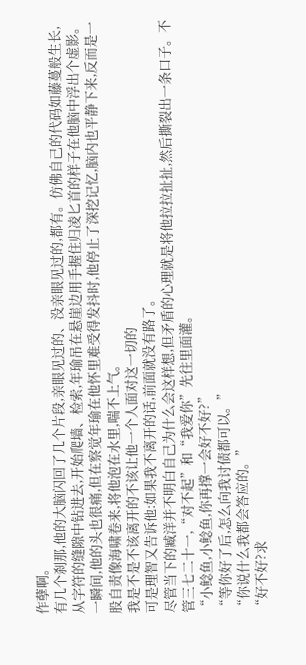作孽啊。
有几个刹那,他的大脑闪回了几个片段,亲眼见过的、没亲眼见过的,都有。仿佛自己的代码如藤蔓般生长,从字符的缝隙中钻进去,开始爬墙、检索,年瑜吊在悬崖边用手握住归凌匕首的样子在他脑中浮出个虚影。
一瞬间,他的头也很痛,但在察觉年瑜在他怀里难受得发抖时,他停止了深挖记忆,脑内也平静下来,反而是一股自责像海啸卷来,将他泡在水里,喘不上气。
我是不是不该离开的不该让他一个人面对这一切的
可是理智又告诉他:如果我不离开的话,前面就没有路了。
尽管当下的臧洋并不明白自己为什么会这样想,但矛盾的心理就是将他拉拉扯扯,然后撕裂出一条口子。不管三七二十一,“对不起”和“我爱你”先往里面灌。
“小鲶鱼,小鲶鱼,你再撑一会好不好?”
“等你好了后,怎么向我讨债都可以。”
“你说什么我都会答应的。”
“好不好?求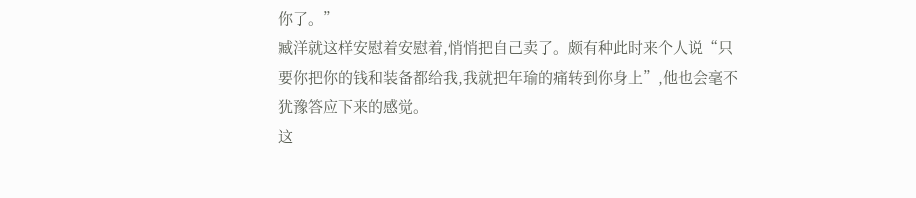你了。”
臧洋就这样安慰着安慰着,悄悄把自己卖了。颇有种此时来个人说“只要你把你的钱和装备都给我,我就把年瑜的痛转到你身上”,他也会毫不犹豫答应下来的感觉。
这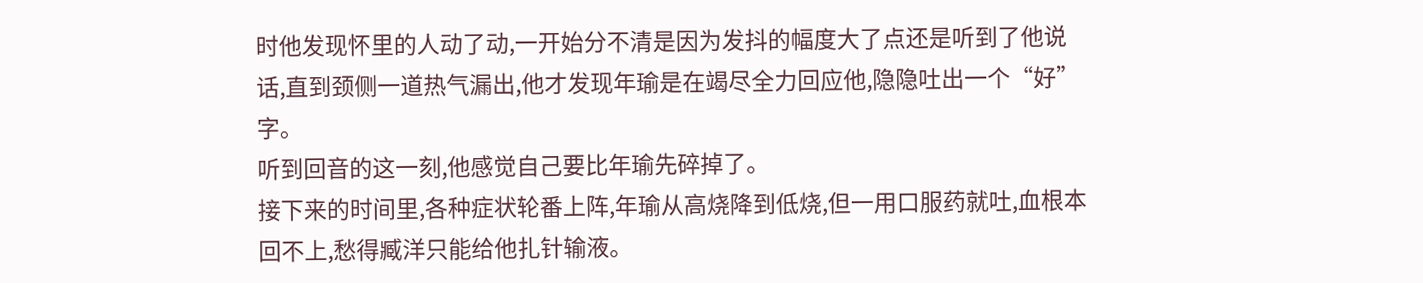时他发现怀里的人动了动,一开始分不清是因为发抖的幅度大了点还是听到了他说话,直到颈侧一道热气漏出,他才发现年瑜是在竭尽全力回应他,隐隐吐出一个“好”字。
听到回音的这一刻,他感觉自己要比年瑜先碎掉了。
接下来的时间里,各种症状轮番上阵,年瑜从高烧降到低烧,但一用口服药就吐,血根本回不上,愁得臧洋只能给他扎针输液。